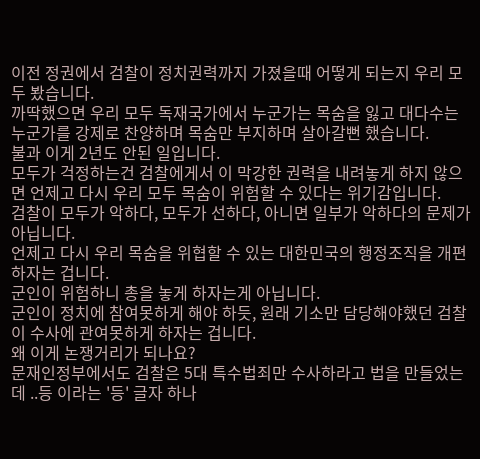이전 정권에서 검찰이 정치권력까지 가졌을때 어떻게 되는지 우리 모두 봤습니다.
까딱했으면 우리 모두 독재국가에서 누군가는 목숨을 잃고 대다수는 누군가를 강제로 찬양하며 목숨만 부지하며 살아갈뻔 했습니다.
불과 이게 2년도 안된 일입니다.
모두가 걱정하는건 검찰에게서 이 막강한 권력을 내려놓게 하지 않으면 언제고 다시 우리 모두 목숨이 위험할 수 있다는 위기감입니다.
검찰이 모두가 악하다, 모두가 선하다, 아니면 일부가 악하다의 문제가 아닙니다.
언제고 다시 우리 목숨을 위협할 수 있는 대한민국의 행정조직을 개편하자는 겁니다.
군인이 위험하니 총을 놓게 하자는게 아닙니다.
군인이 정치에 참여못하게 해야 하듯, 원래 기소만 담당해야했던 검찰이 수사에 관여못하게 하자는 겁니다.
왜 이게 논쟁거리가 되나요?
문재인정부에서도 검찰은 5대 특수법죄만 수사하라고 법을 만들었는데 ..등 이라는 '등' 글자 하나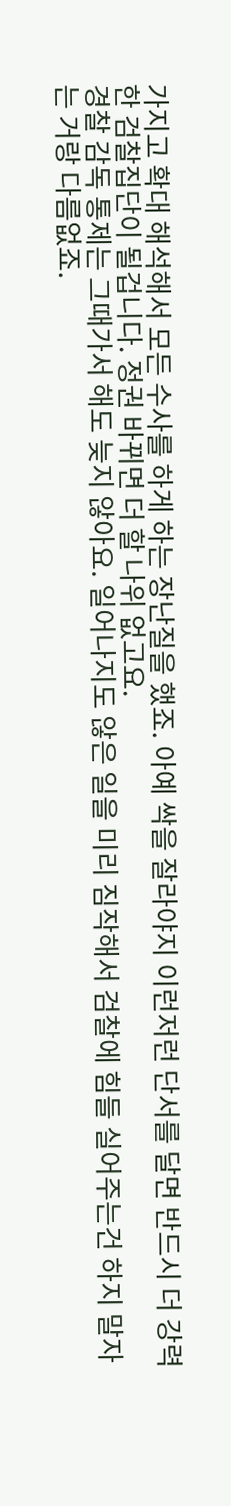가지고 확대 해석해서 모든 수사를 하게 하는 장난질을 했죠. 아예 싹을 잘라야지 이런저런 단서를 달면 반드시 더 강력한 검찰집단이 될겁니다. 정권 바뀌면 더 할 나위 없고요.
경찰 감독 통제는 그때가서 해도 늦지 않아요. 일어나지도 않은 일을 미리 짐작해서 검찰에 힘들 실어주는건 하지 말자는 거랑 다름없죠.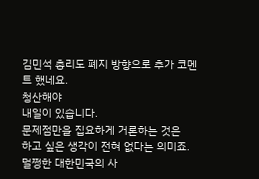김민석 총리도 폐지 방향으로 추가 코멘트 했네요.
청산해야
내일이 있습니다.
문제점만을 집요하게 거론하는 것은
하고 싶은 생각이 전혀 없다는 의미죠.
멀쩡한 대한민국의 사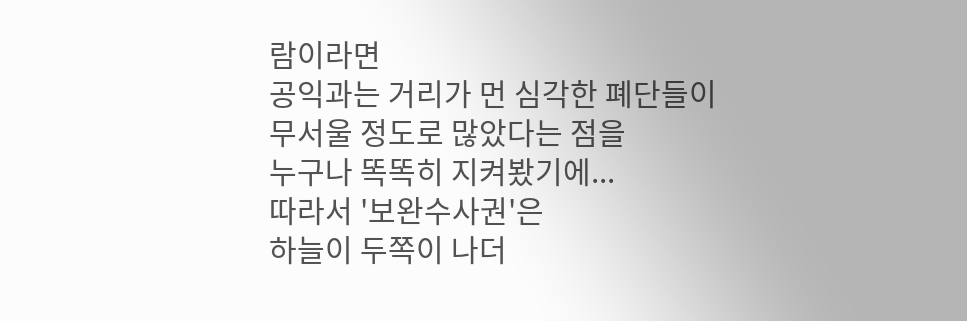람이라면
공익과는 거리가 먼 심각한 폐단들이
무서울 정도로 많았다는 점을
누구나 똑똑히 지켜봤기에...
따라서 '보완수사권'은
하늘이 두쪽이 나더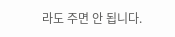라도 주면 안 됩니다.